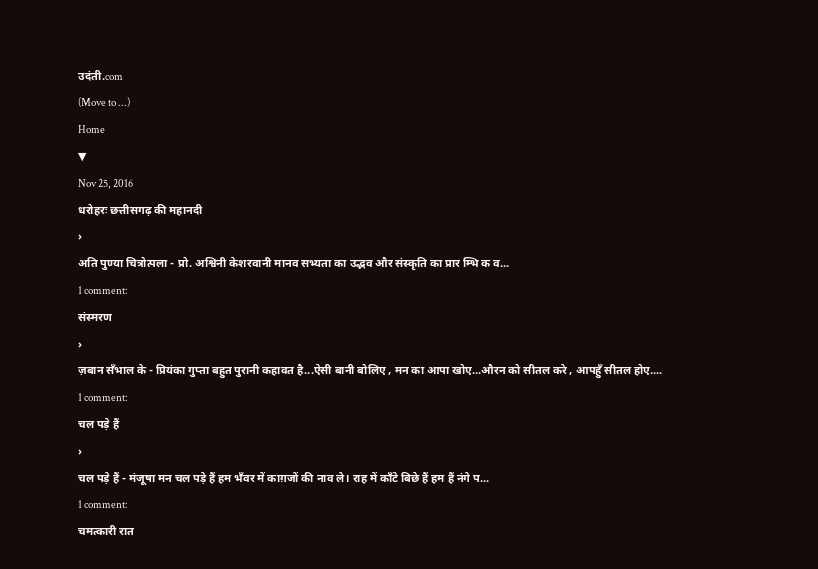उदंती.com
(Move to ...)
Home
▼
Nov 25, 2016
धरोहरः छत्तीसगढ़ की महानदी
›
अति पुण्या चित्रोत्पला - प्रो. अश्विनी केशरवानी मानव सभ्यता का उद्भव और संस्कृति का प्रार म्भि क व...
1 comment:
संस्मरण
›
ज़बान सँभाल के - प्रियंका गुप्ता बहुत पुरानी कहावत है...ऐसी बानी बोलिए , मन का आपा खोए...औरन को सीतल करे , आपहुँ सीतल होए....
1 comment:
चल पड़े हैं
›
चल पड़े हैं - मंजूषा मन चल पड़े हैं हम भँवर में काग़जों की नाव ले। राह में काँटे बिछे हैं हम हैं नंगे प...
1 comment:
चमत्कारी रात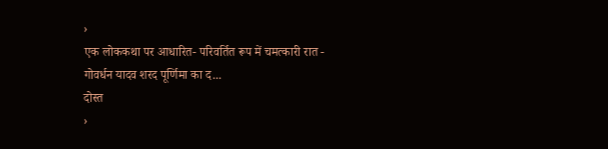›
एक लोककथा पर आधारित- परिवर्तित रूप में चमत्कारी रात - गोवर्धन यादव शरद पूर्णिमा का द...
दोस्त
›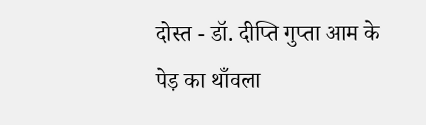दोस्त - डॉ. दीप्ति गुप्ता आम के पेड़ का थाँवला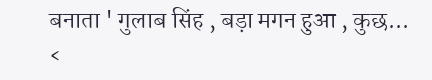बनाता ' गुलाब सिंह , बड़ा मगन हुआ , कुछ...
‹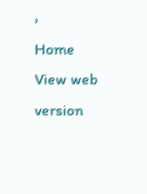›
Home
View web version